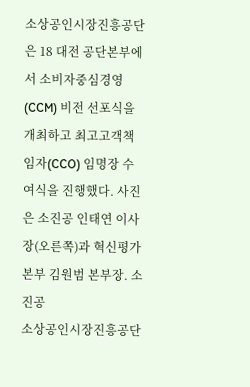소상공인시장진흥공단은 18 대전 공단본부에서 소비자중심경영(CCM) 비전 선포식을 개최하고 최고고객책임자(CCO) 임명장 수여식을 진행했다. 사진은 소진공 인태연 이사장(오른쪽)과 혁신평가본부 김원범 본부장. 소진공
소상공인시장진흥공단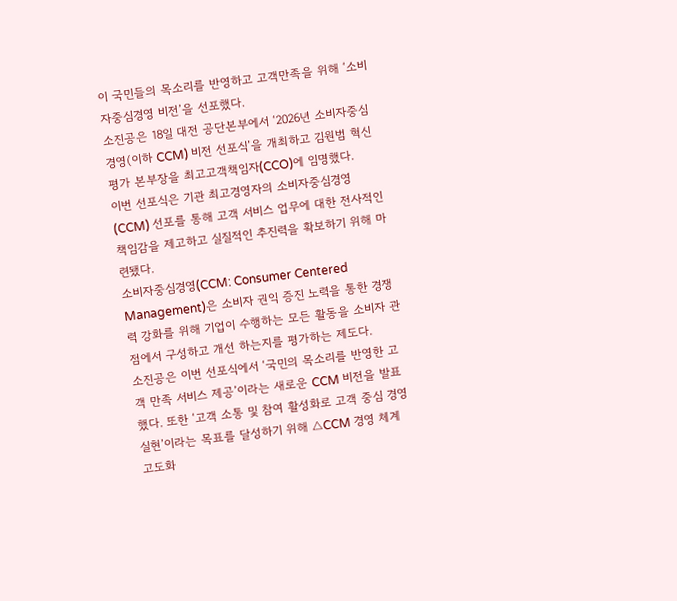이 국민들의 목소리를 반영하고 고객만족을 위해 ‘소비자중심경영 비전’을 선포했다.
소진공은 18일 대전 공단본부에서 ‘2026년 소비자중심경영(이하 CCM) 비전 선포식’을 개최하고 김원범 혁신평가 본부장을 최고고객책임자(CCO)에 임명했다.
이번 선포식은 기관 최고경영자의 소비자중심경영(CCM) 선포를 통해 고객 서비스 업무에 대한 전사적인 책임감을 제고하고 실질적인 추진력을 확보하기 위해 마련됐다.
소비자중심경영(CCM: Consumer Centered Management)은 소비자 권익 증진 노력을 통한 경쟁력 강화를 위해 기업이 수행하는 모든 활동을 소비자 관점에서 구성하고 개선 하는지를 평가하는 제도다.
소진공은 이번 선포식에서 ‘국민의 목소리를 반영한 고객 만족 서비스 제공’이라는 새로운 CCM 비전을 발표했다. 또한 ‘고객 소통 및 참여 활성화로 고객 중심 경영 실현’이라는 목표를 달성하기 위해 △CCM 경영 체계 고도화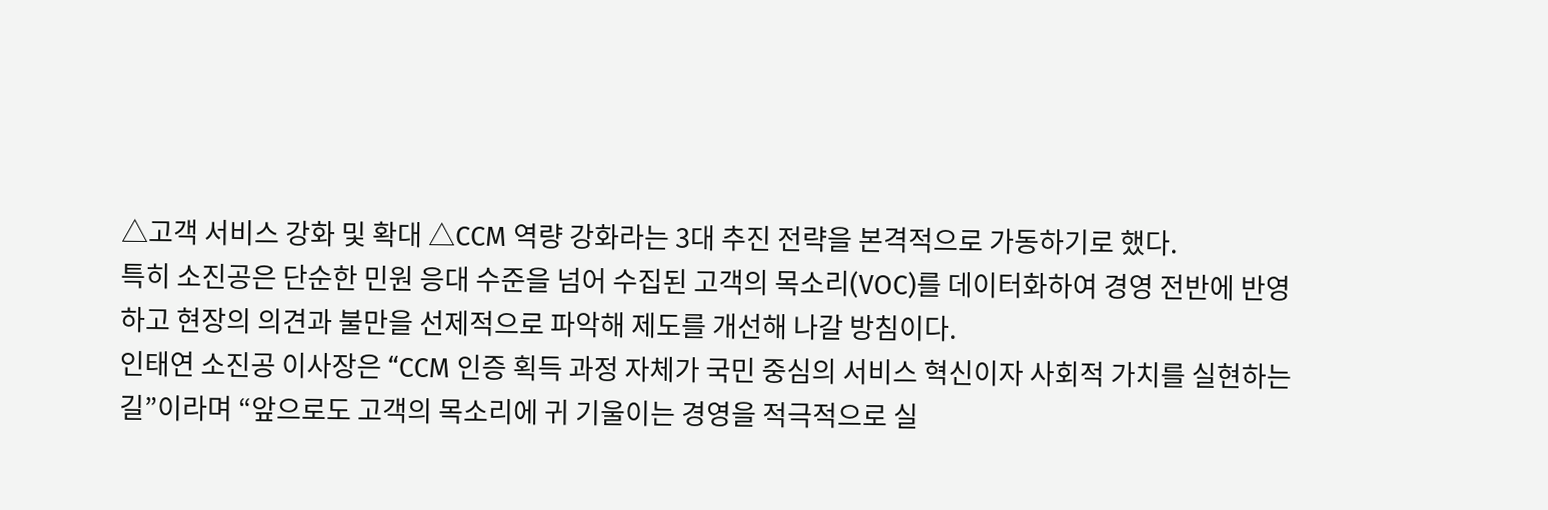△고객 서비스 강화 및 확대 △CCM 역량 강화라는 3대 추진 전략을 본격적으로 가동하기로 했다.
특히 소진공은 단순한 민원 응대 수준을 넘어 수집된 고객의 목소리(VOC)를 데이터화하여 경영 전반에 반영하고 현장의 의견과 불만을 선제적으로 파악해 제도를 개선해 나갈 방침이다.
인태연 소진공 이사장은 “CCM 인증 획득 과정 자체가 국민 중심의 서비스 혁신이자 사회적 가치를 실현하는 길”이라며 “앞으로도 고객의 목소리에 귀 기울이는 경영을 적극적으로 실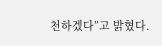천하겠다”고 밝혔다.